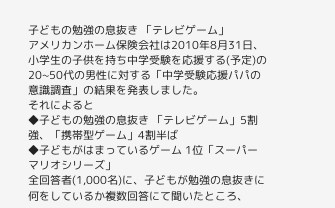子どもの勉強の息抜き 「テレビゲーム」
アメリカンホーム保険会社は2010年8月31日、小学生の子供を持ち中学受験を応援する(予定)の20~50代の男性に対する「中学受験応援パパの意識調査」の結果を発表しました。
それによると
◆子どもの勉強の息抜き 「テレビゲーム」5割強、「携帯型ゲーム」4割半ば
◆子どもがはまっているゲーム 1位「スーパーマリオシリーズ」
全回答者(1,000名)に、子どもが勉強の息抜きに何をしているか複数回答にて聞いたところ、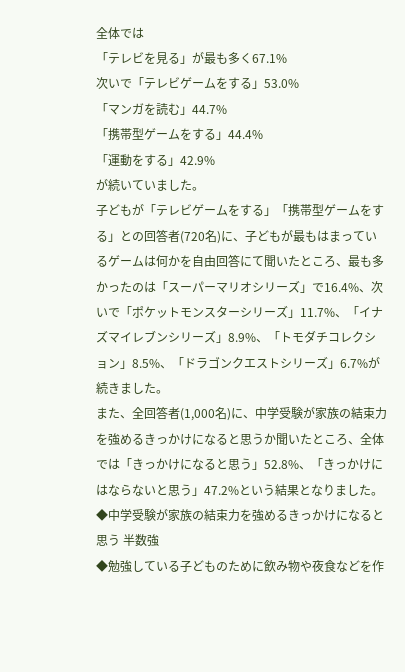全体では
「テレビを見る」が最も多く67.1%
次いで「テレビゲームをする」53.0%
「マンガを読む」44.7%
「携帯型ゲームをする」44.4%
「運動をする」42.9%
が続いていました。
子どもが「テレビゲームをする」「携帯型ゲームをする」との回答者(720名)に、子どもが最もはまっているゲームは何かを自由回答にて聞いたところ、最も多かったのは「スーパーマリオシリーズ」で16.4%、次いで「ポケットモンスターシリーズ」11.7%、「イナズマイレブンシリーズ」8.9%、「トモダチコレクション」8.5%、「ドラゴンクエストシリーズ」6.7%が続きました。
また、全回答者(1,000名)に、中学受験が家族の結束力を強めるきっかけになると思うか聞いたところ、全体では「きっかけになると思う」52.8%、「きっかけにはならないと思う」47.2%という結果となりました。
◆中学受験が家族の結束力を強めるきっかけになると思う 半数強
◆勉強している子どものために飲み物や夜食などを作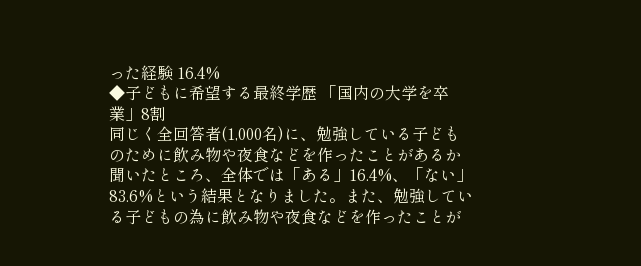った経験 16.4%
◆子どもに希望する最終学歴 「国内の大学を卒業」8割
同じく全回答者(1,000名)に、勉強している子どものために飲み物や夜食などを作ったことがあるか聞いたところ、全体では「ある」16.4%、「ない」83.6%という結果となりました。また、勉強している子どもの為に飲み物や夜食などを作ったことが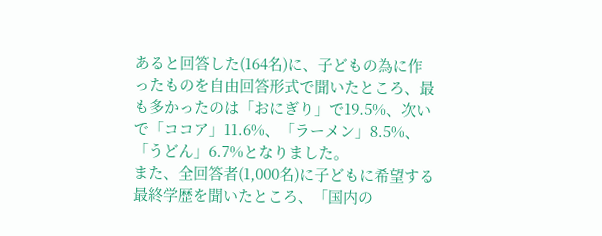あると回答した(164名)に、子どもの為に作ったものを自由回答形式で聞いたところ、最も多かったのは「おにぎり」で19.5%、次いで「ココア」11.6%、「ラーメン」8.5%、「うどん」6.7%となりました。
また、全回答者(1,000名)に子どもに希望する最終学歴を聞いたところ、「国内の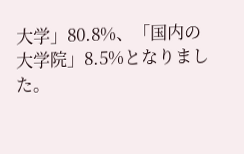大学」80.8%、「国内の大学院」8.5%となりました。